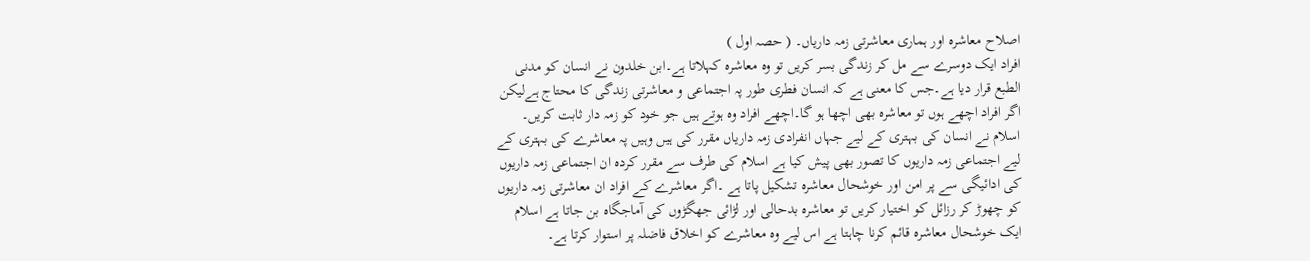اصلاح معاشرہ اور ہماری معاشرتی زمہ داریاں۔ ( حصہ اول )
افراد ایک دوسرے سے مل کر زندگی بسر کریں تو وہ معاشرہ کہلاتا ہے۔ابن خلدون نے انسان کو مدنی الطبع قرار دیا ہے۔جس کا معنی ہے کہ انسان فطری طور پہ اجتماعی و معاشرتی زندگی کا محتاج ہےلیکن اگر افراد اچھے ہوں تو معاشرہ بھی اچھا ہو گا۔اچھے افراد وہ ہوتے ہیں جو خود کو زمہ دار ثابت کریں۔
اسلام نے انسان کی بہتری کے لیے جہاں انفرادی زمہ داریاں مقرر کی ہیں وہیں پہ معاشرے کی بہتری کے لیے اجتماعی زمہ داریوں کا تصور بھی پیش کیا ہے اسلام کی طرف سے مقرر کردہ ان اجتماعی زمہ داریوں کی ادائیگی سے پر امن اور خوشحال معاشرہ تشکیل پاتا ہے ۔اگر معاشرے کے افراد ان معاشرتی زمہ داریوں کو چھوڑ کر رزائل کو اختیار کریں تو معاشرہ بدحالی اور لڑائی جھگڑوں کی آماجگاہ بن جاتا ہے اسلام ایک خوشحال معاشرہ قائم کرنا چاہتا ہے اس لیے وہ معاشرے کو اخلاق فاضلہ پر استوار کرتا ہے۔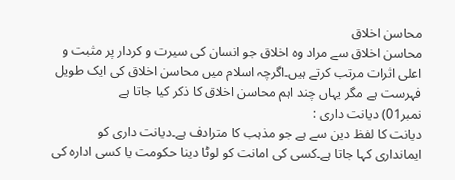محاسن اخلاق
محاسن اخلاق سے مراد وہ اخلاق جو انسان کی سیرت و کردار پر مثبت و اعلی اثرات مرتب کرتے ہیں۔اگرچہ اسلام میں محاسن اخلاق کی ایک طویل فہرست ہے مگر یہاں چند اہم محاسن اخلاق کا ذکر کیا جاتا ہے
نمبر01) دیانت داری :
دیانت کا لفظ دین سے ہے جو مذہب کا مترادف ہے۔دیانت داری کو ایمانداری کہا جاتا ہے۔کسی کی امانت کو لوٹا دینا حکومت یا کسی ادارہ کی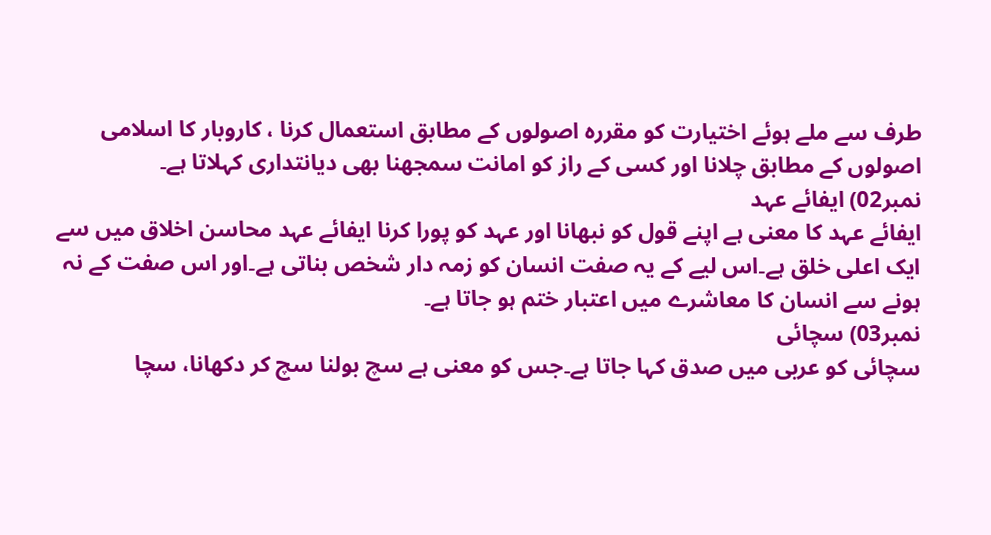طرف سے ملے ہوئے اختیارت کو مقررہ اصولوں کے مطابق استعمال کرنا ، کاروبار کا اسلامی اصولوں کے مطابق چلانا اور کسی کے راز کو امانت سمجھنا بھی دیانتداری کہلاتا ہے۔
نمبر02) ایفائے عہد
ایفائے عہد کا معنی ہے اپنے قول کو نبھانا اور عہد کو پورا کرنا ایفائے عہد محاسن اخلاق میں سے ایک اعلی خلق ہے۔اس لیے کے یہ صفت انسان کو زمہ دار شخص بناتی ہے۔اور اس صفت کے نہ ہونے سے انسان کا معاشرے میں اعتبار ختم ہو جاتا ہے۔
نمبر03) سچائی
سچائی کو عربی میں صدق کہا جاتا ہے۔جس کو معنی ہے سچ بولنا سچ کر دکھانا، سچا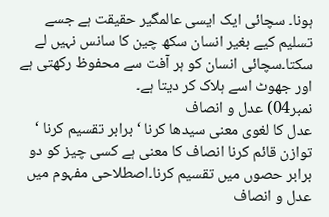ہونا۔ سچائی ایک ایسی عالمگیر حقیقت ہے جسے تسلیم کیے بغیر انسان سکھ چین کا سانس نہیں لے سکتا۔سچائی انسان کو ہر آفت سے محفوظ رکھتی ہے اور جھوٹ اسے ہلاک کر دیتا ہے۔
نمبر04) عدل و انصاف
عدل کا لغوی معنی سیدھا کرنا ‘ برابر تقسیم کرنا ‘ توازن قائم کرنا انصاف کا معنی ہے کسی چیز کو دو برابر حصوں میں تقسیم کرنا۔اصطلاحی مفہوم میں عدل و انصاف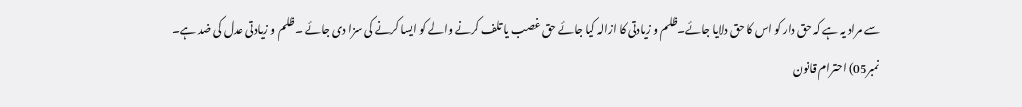سے مراد یہ ہے کہ حق دار کو اس کا حق دلایا جائے۔ظلم و زیادتی کا ازالہ کیا جائے حق غصب یا تلف کرنے والے کو ایسا کرنے کی سزا دی جائے ۔ظلم و زیادتی عدل کی ضد ہے۔
نمبر05) احترام قانون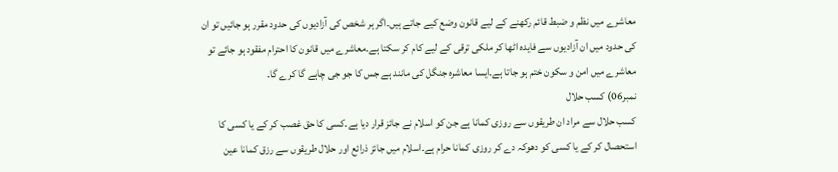معاشرے میں نظم و ضبط قائم رکھنے کے لیے قانون وضع کیے جاتے ہیں۔اگر ہر شخص کی آزادیوں کی حدود مقرر ہو جائیں تو ان کی حدود میں ان آزادیوں سے فایدہ اٹھا کر ملکی ترقی کے لیے کام کر سکتا ہے۔معاشرے میں قانون کا احترام مفقود ہو جائے تو معاشرے میں امن و سکون ختم ہو جاتا ہے۔ایسا معاشرہ جنگل کی مانند ہے جس کا جو جی چاہے گا کرے گا۔
نمبر06) کسب حلال
کسب حلال سے مراد ان طریقوں سے روزی کمانا ہے جن کو اسلام نے جائز قرار دیا ہے۔کسی کا حق غصب کر کے یا کسی کا استحصال کر کے یا کسی کو دھوکہ دے کر روزی کمانا حرام ہے۔اسلام میں جائز ذرائع اور حلال طریقوں سے رزق کمانا عین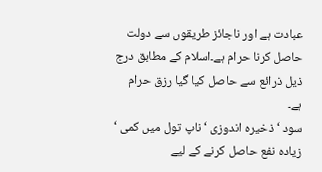عبادت ہے اور ناجائز طریقوں سے دولت حاصل کرنا حرام ہے۔اسلام کے مطابق درج ذیل ذرائع سے حاصل کیا گیا رزق حرام ہے۔
سود ‘ ذخیرہ اندوزی ‘ ناپ تول میں کمی ‘ زیادہ نفع حاصل کرنے کے لیے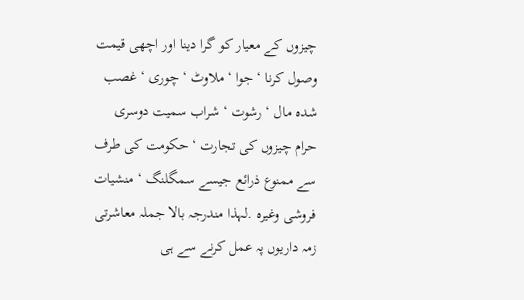چیزوں کے معیار کو گرا دینا اور اچھی قیمت وصول کرنا ‘ جوا ‘ ملاوٹ ‘ چوری ‘ غصب شدہ مال ‘ رشوت ‘ شراب سمیت دوسری حرام چیزوں کی تجارت ‘ حکومت کی طرف سے ممنوع ذرائع جیسے سمگلنگ ‘ منشیات فروشی وغیرہ .لہذا مندرجہ بالا جملہ معاشرتی زمہ داریوں پہ عمل کرنے سے ہی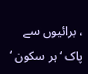، برائیوں سے پاک ‘ ہر سکون ‘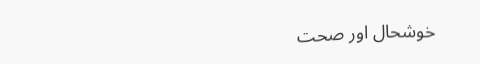خوشحال اور صحت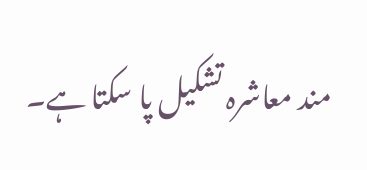مند معاشرہ تشکیل پا سکتا ہے۔